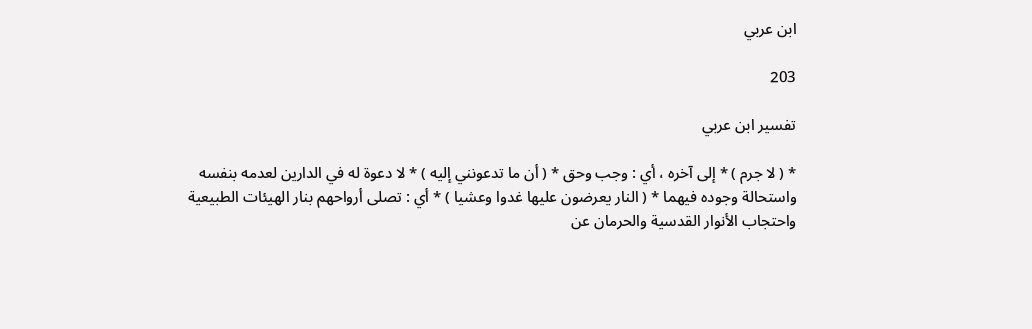ابن عربي

203

تفسير ابن عربي

* ( لا جرم ) * إلى آخره ، أي : وجب وحق * ( أن ما تدعونني إليه ) * لا دعوة له في الدارين لعدمه بنفسه واستحالة وجوده فيهما * ( النار يعرضون عليها غدوا وعشيا ) * أي : تصلى أرواحهم بنار الهيئات الطبيعية واحتجاب الأنوار القدسية والحرمان عن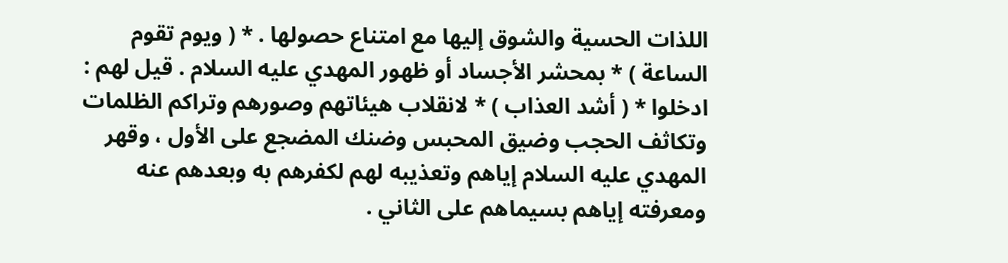اللذات الحسية والشوق إليها مع امتناع حصولها . * ( ويوم تقوم الساعة ) * بمحشر الأجساد أو ظهور المهدي عليه السلام . قيل لهم : ادخلوا * ( أشد العذاب ) * لانقلاب هيئاتهم وصورهم وتراكم الظلمات وتكاثف الحجب وضيق المحبس وضنك المضجع على الأول ، وقهر المهدي عليه السلام إياهم وتعذيبه لهم لكفرهم به وبعدهم عنه ومعرفته إياهم بسيماهم على الثاني .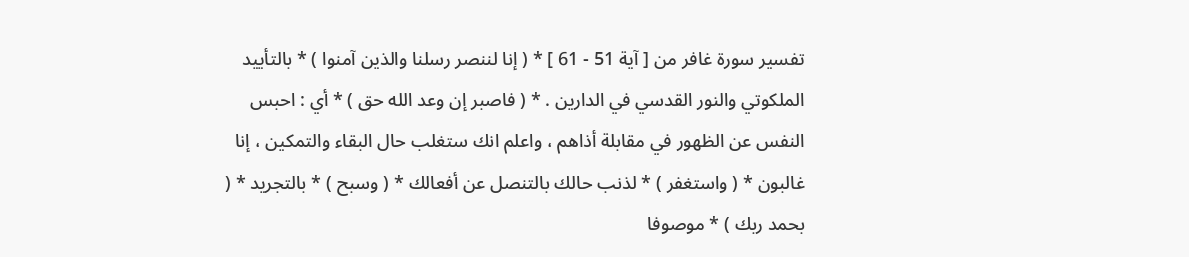تفسير سورة غافر من [ آية 51 - 61 ] * ( إنا لننصر رسلنا والذين آمنوا ) * بالتأييد الملكوتي والنور القدسي في الدارين . * ( فاصبر إن وعد الله حق ) * أي : احبس النفس عن الظهور في مقابلة أذاهم ، واعلم انك ستغلب حال البقاء والتمكين ، إنا غالبون * ( واستغفر ) * لذنب حالك بالتنصل عن أفعالك * ( وسبح ) * بالتجريد * ( بحمد ربك ) * موصوفا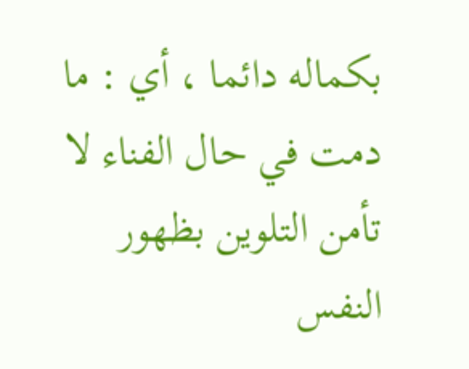بكماله دائما ، أي : ما دمت في حال الفناء لا تأمن التلوين بظهور النفس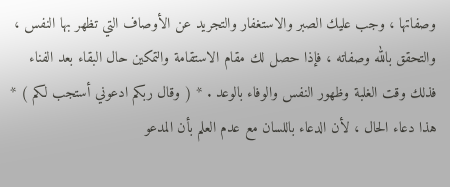وصفاتها ، وجب عليك الصبر والاستغفار والتجريد عن الأوصاف التي تظهر بها النفس ، والتحقق بالله وصفاته ، فإذا حصل لك مقام الاستقامة والتمكين حال البقاء بعد الفناء فذلك وقت الغلبة وظهور النفس والوفاء بالوعد . * ( وقال ربكم ادعوني أستجب لكم ) * هذا دعاء الحال ، لأن الدعاء باللسان مع عدم العلم بأن المدعو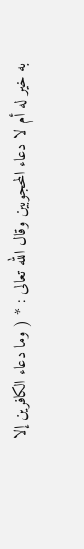به خير له أم لا دعاء المحجوبين وقال الله تعالى : * ( وما دعاء الكافرين إلا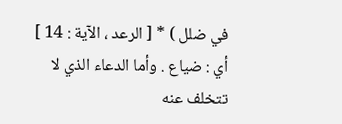في ضلل ) * [ الرعد ، الآية : 14 ] أي : ضياع . وأما الدعاء الذي لا تتخلف عنه